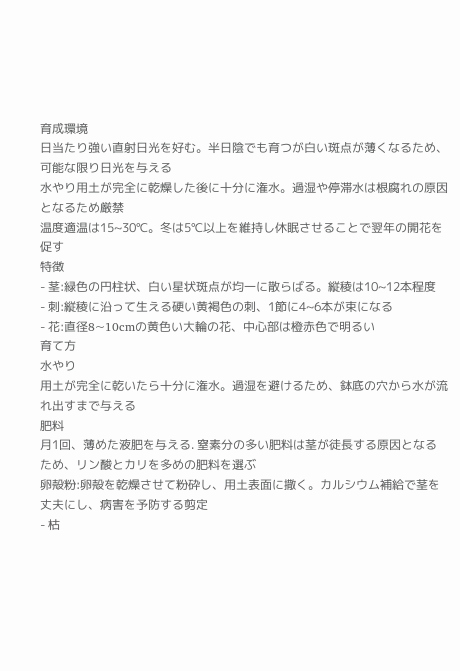育成環境
日当たり強い直射日光を好む。半日陰でも育つが白い斑点が薄くなるため、可能な限り日光を与える
水やり用土が完全に乾燥した後に十分に潅水。過湿や停滞水は根腐れの原因となるため厳禁
温度適温は15~30℃。冬は5℃以上を維持し休眠させることで翌年の開花を促す
特徴
- 茎:緑色の円柱状、白い星状斑点が均一に散らばる。縦稜は10~12本程度
- 刺:縦稜に沿って生える硬い黄褐色の刺、1節に4~6本が束になる
- 花:直径8~10cmの黄色い大輪の花、中心部は橙赤色で明るい
育て方
水やり
用土が完全に乾いたら十分に潅水。過湿を避けるため、鉢底の穴から水が流れ出すまで与える
肥料
月1回、薄めた液肥を与える. 窒素分の多い肥料は茎が徒長する原因となるため、リン酸とカリを多めの肥料を選ぶ
卵殻粉:卵殻を乾燥させて粉砕し、用土表面に撒く。カルシウム補給で茎を丈夫にし、病害を予防する剪定
- 枯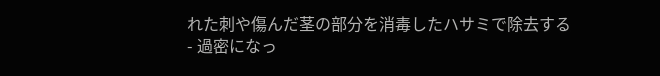れた刺や傷んだ茎の部分を消毒したハサミで除去する
- 過密になっ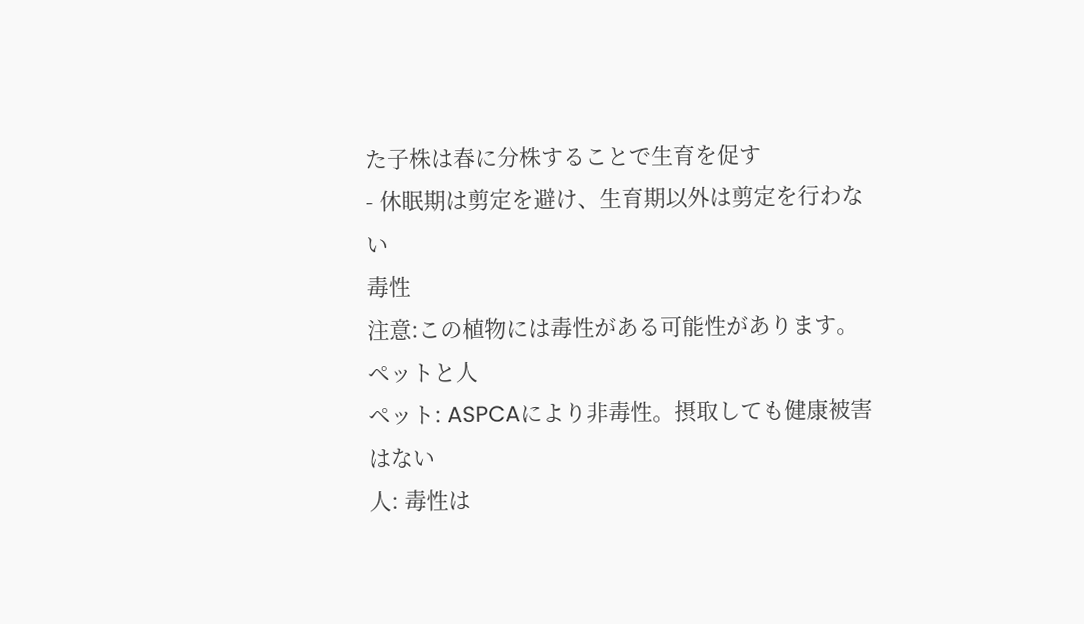た子株は春に分株することで生育を促す
- 休眠期は剪定を避け、生育期以外は剪定を行わない
毒性
注意:この植物には毒性がある可能性があります。
ペットと人
ペット: ASPCAにより非毒性。摂取しても健康被害はない
人: 毒性は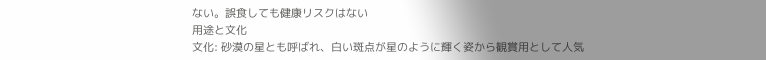ない。誤食しても健康リスクはない
用途と文化
文化: 砂漠の星とも呼ばれ、白い斑点が星のように輝く姿から観賞用として人気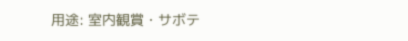用途: 室内観賞・サボテ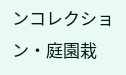ンコレクション・庭園栽